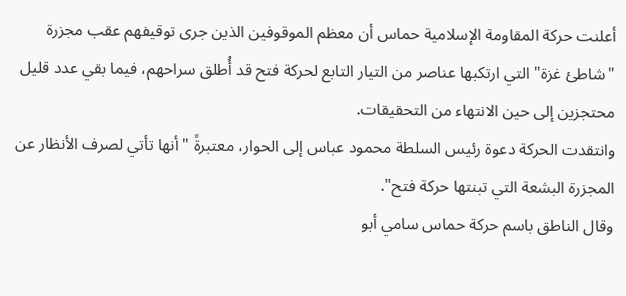أعلنت حركة المقاومة الإسلامية حماس أن معظم الموقوفين الذين جرى توقيفهم عقب مجزرة "شاطئ غزة" التي ارتكبها عناصر من التيار التابع لحركة فتح قد أُطلق سراحهم، فيما بقي عدد قليل محتجزين إلى حين الانتهاء من التحقيقات.
وانتقدت الحركة دعوة رئيس السلطة محمود عباس إلى الحوار، معتبرةً "أنها تأتي لصرف الأنظار عن المجزرة البشعة التي تبنتها حركة فتح".
وقال الناطق باسم حركة حماس سامي أبو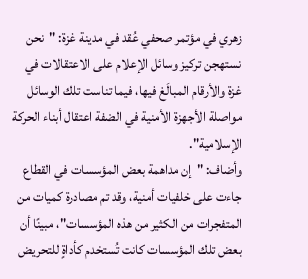زهري في مؤتمر صحفي عُقد في مدينة غزة: "نحن نستهجن تركيز وسائل الإعلام على الاعتقالات في غزة والأرقام المبالَغ فيها، فيما تناست تلك الوسائل مواصلة الأجهزة الأمنية في الضفة اعتقال أبناء الحركة الإسلامية".
وأضاف: "إن مداهمة بعض المؤسسات في القطاع جاءت على خلفيات أمنية، وقد تم مصادرة كميات من المتفجرات من الكثير من هذه المؤسسات"، مبينًا أن بعض تلك المؤسسات كانت تُستخدم كأداةٍ للتحريض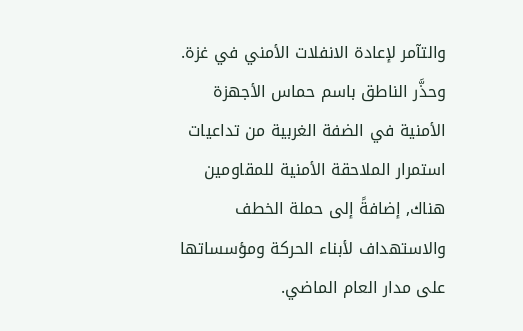والتآمر لإعادة الانفلات الأمني في غزة.
وحذَّر الناطق باسم حماس الأجهزة الأمنية في الضفة الغربية من تداعيات استمرار الملاحقة الأمنية للمقاومين هناك, إضافةً إلى حملة الخطف والاستهداف لأبناء الحركة ومؤسساتها على مدار العام الماضي.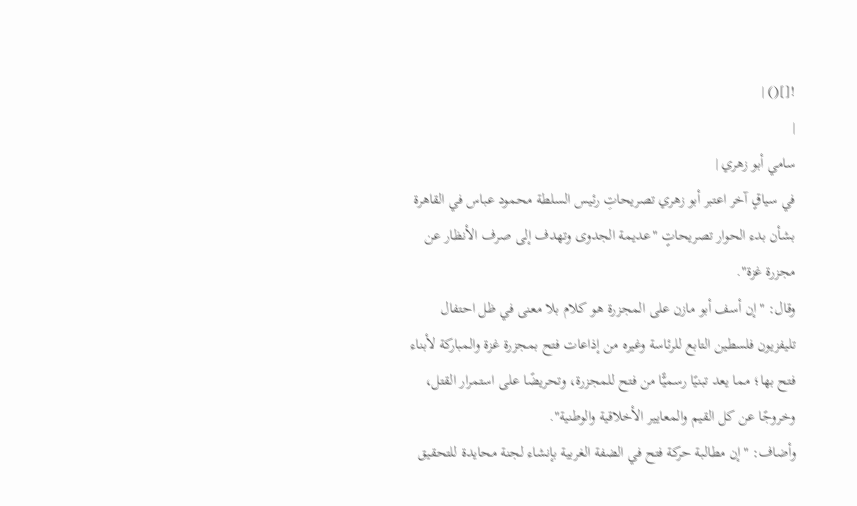![]() |
|
سامي أبو زهري |
في سياقٍ آخر اعتبر أبو زهري تصريحاتِ رئيس السلطة محمود عباس في القاهرة بشأن بدء الحوار تصريحاتٍ "عديمة الجدوى وتهدف إلى صرف الأنظار عن مجزرة غزة".
وقال: "إن أسف أبو مازن على المجزرة هو كلام بلا معنى في ظل احتفال تليفزيون فلسطين التابع للرئاسة وغيره من إذاعات فتح بمجزرة غزة والمباركة لأبناء فتح بها؛ مما يعد تبنيًا رسميًّا من فتح للمجزرة، وتحريضًا على استمرار القتل، وخروجًا عن كل القيم والمعايير الأخلاقية والوطنية".
وأضاف: "إن مطالبة حركة فتح في الضفة الغربية بإنشاء لجنة محايدة للتحقيق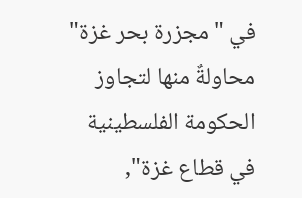في "مجزرة بحر غزة" محاولةٌ منها لتجاوز الحكومة الفلسطينية في قطاع غزة",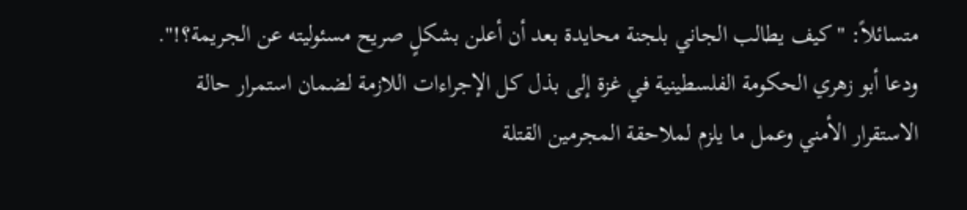متسائلاً: "كيف يطالب الجاني بلجنة محايدة بعد أن أعلن بشكلٍ صريح مسئوليته عن الجريمة؟!".
ودعا أبو زهري الحكومة الفلسطينية في غزة إلى بذل كل الإجراءات اللازمة لضمان استمرار حالة الاستقرار الأمني وعمل ما يلزم لملاحقة المجرمين القتلة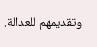وتقديمهم للعدالة.